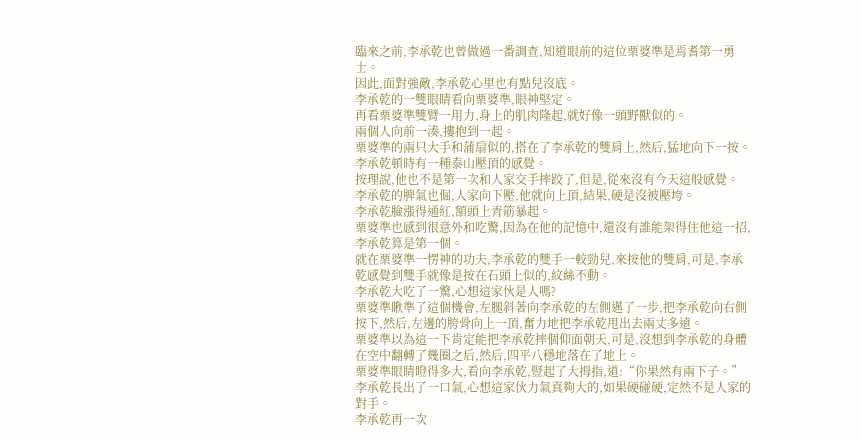臨來之前,李承乾也曾做過一番調查,知道眼前的這位栗婆準是焉耆第一勇士。
因此,面對強敵,李承乾心里也有點兒沒底。
李承乾的一雙眼睛看向栗婆準,眼神堅定。
再看栗婆準雙臂一用力,身上的肌肉隆起,就好像一頭野獸似的。
兩個人向前一湊,摟抱到一起。
栗婆準的兩只大手和蒲扇似的,搭在了李承乾的雙肩上,然后,猛地向下一按。
李承乾頓時有一種泰山壓頂的感覺。
按理說,他也不是第一次和人家交手摔跤了,但是,從來沒有今天這般感覺。
李承乾的脾氣也倔,人家向下壓,他就向上頂,結果,硬是沒被壓垮。
李承乾臉漲得通紅,額頭上青筋暴起。
栗婆準也感到很意外和吃驚,因為在他的記憶中,還沒有誰能架得住他這一招,李承乾算是第一個。
就在栗婆準一愣神的功夫,李承乾的雙手一較勁兒,來按他的雙肩,可是,李承乾感覺到雙手就像是按在石頭上似的,紋絲不動。
李承乾大吃了一驚,心想這家伙是人嗎?
栗婆準瞅準了這個機會,左腿斜著向李承乾的左側邁了一步,把李承乾向右側按下,然后,左邊的胯骨向上一頂,奮力地把李承乾甩出去兩丈多遠。
栗婆準以為這一下肯定能把李承乾摔個仰面朝天,可是,沒想到李承乾的身體在空中翻轉了幾圈之后,然后,四平八穩地落在了地上。
栗婆準眼睛瞪得多大,看向李承乾,豎起了大拇指,道:“你果然有兩下子。”
李承乾長出了一口氣,心想這家伙力氣真夠大的,如果硬碰硬,定然不是人家的對手。
李承乾再一次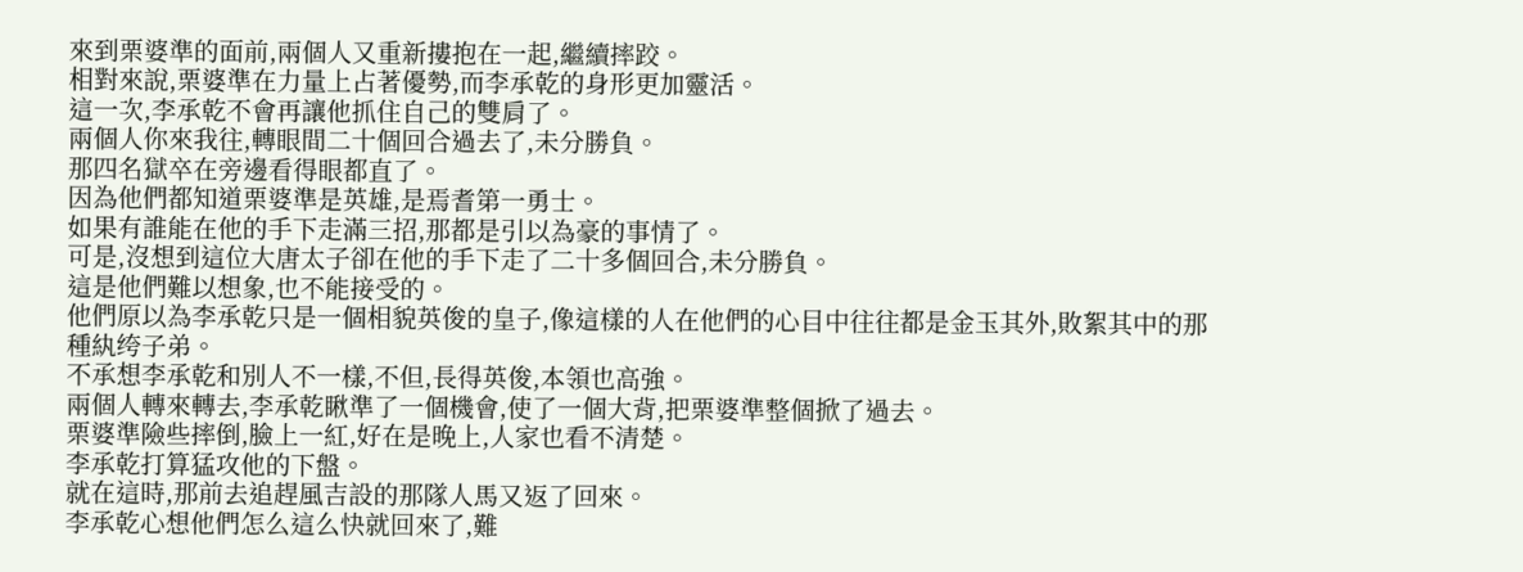來到栗婆準的面前,兩個人又重新摟抱在一起,繼續摔跤。
相對來說,栗婆準在力量上占著優勢,而李承乾的身形更加靈活。
這一次,李承乾不會再讓他抓住自己的雙肩了。
兩個人你來我往,轉眼間二十個回合過去了,未分勝負。
那四名獄卒在旁邊看得眼都直了。
因為他們都知道栗婆準是英雄,是焉耆第一勇士。
如果有誰能在他的手下走滿三招,那都是引以為豪的事情了。
可是,沒想到這位大唐太子卻在他的手下走了二十多個回合,未分勝負。
這是他們難以想象,也不能接受的。
他們原以為李承乾只是一個相貌英俊的皇子,像這樣的人在他們的心目中往往都是金玉其外,敗絮其中的那種紈绔子弟。
不承想李承乾和別人不一樣,不但,長得英俊,本領也高強。
兩個人轉來轉去,李承乾瞅準了一個機會,使了一個大背,把栗婆準整個掀了過去。
栗婆準險些摔倒,臉上一紅,好在是晚上,人家也看不清楚。
李承乾打算猛攻他的下盤。
就在這時,那前去追趕風吉設的那隊人馬又返了回來。
李承乾心想他們怎么這么快就回來了,難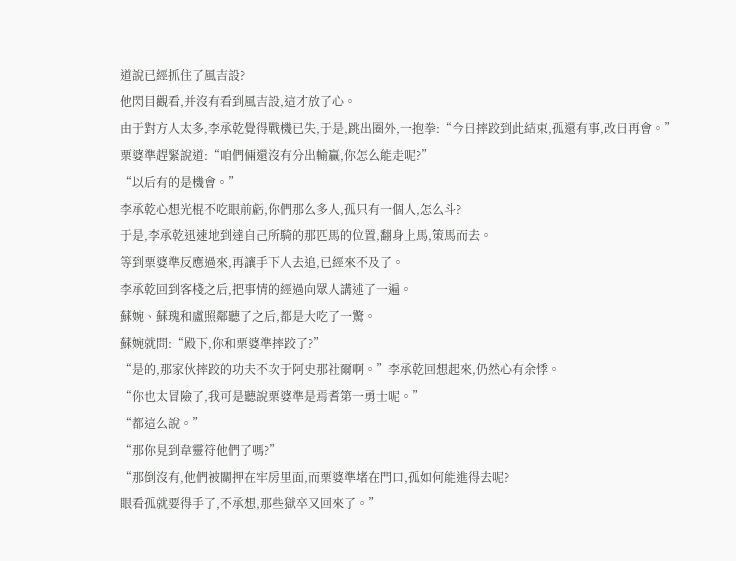道說已經抓住了風吉設?
他閃目觀看,并沒有看到風吉設,這才放了心。
由于對方人太多,李承乾覺得戰機已失,于是,跳出圈外,一抱拳:“今日摔跤到此結束,孤還有事,改日再會。”
栗婆準趕緊說道:“咱們倆還沒有分出輸贏,你怎么能走呢?”
“以后有的是機會。”
李承乾心想光棍不吃眼前虧,你們那么多人,孤只有一個人,怎么斗?
于是,李承乾迅速地到達自己所騎的那匹馬的位置,翻身上馬,策馬而去。
等到栗婆準反應過來,再讓手下人去追,已經來不及了。
李承乾回到客棧之后,把事情的經過向眾人講述了一遍。
蘇婉、蘇瑰和盧照鄰聽了之后,都是大吃了一驚。
蘇婉就問:“殿下,你和栗婆準摔跤了?”
“是的,那家伙摔跤的功夫不次于阿史那社爾啊。”李承乾回想起來,仍然心有余悸。
“你也太冒險了,我可是聽說栗婆準是焉耆第一勇士呢。”
“都這么說。”
“那你見到韋靈符他們了嗎?”
“那倒沒有,他們被關押在牢房里面,而栗婆準堵在門口,孤如何能進得去呢?
眼看孤就要得手了,不承想,那些獄卒又回來了。”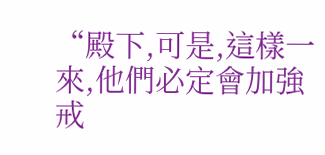“殿下,可是,這樣一來,他們必定會加強戒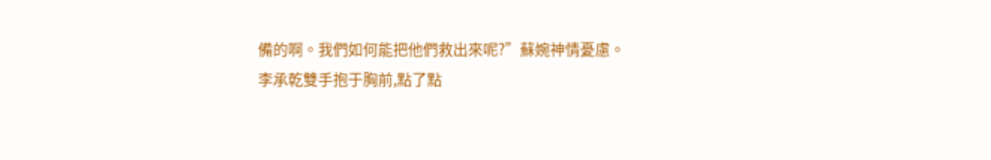備的啊。我們如何能把他們救出來呢?”蘇婉神情憂慮。
李承乾雙手抱于胸前,點了點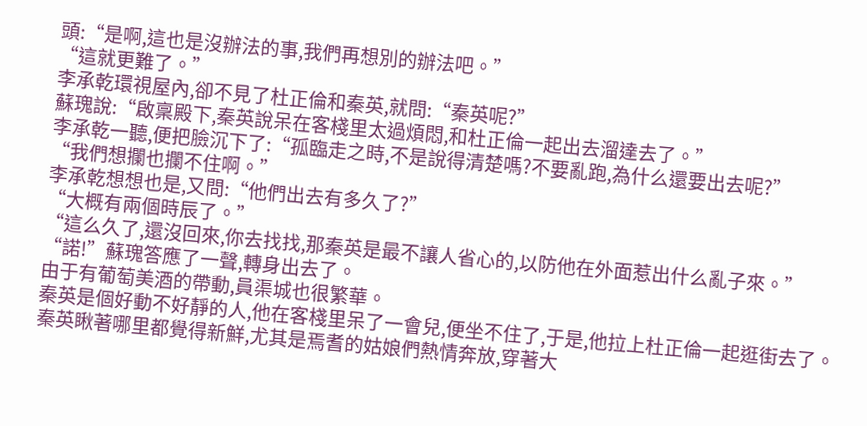頭:“是啊,這也是沒辦法的事,我們再想別的辦法吧。”
“這就更難了。”
李承乾環視屋內,卻不見了杜正倫和秦英,就問:“秦英呢?”
蘇瑰說:“啟稟殿下,秦英說呆在客棧里太過煩悶,和杜正倫一起出去溜達去了。”
李承乾一聽,便把臉沉下了:“孤臨走之時,不是說得清楚嗎?不要亂跑,為什么還要出去呢?”
“我們想攔也攔不住啊。”
李承乾想想也是,又問:“他們出去有多久了?”
“大概有兩個時辰了。”
“這么久了,還沒回來,你去找找,那秦英是最不讓人省心的,以防他在外面惹出什么亂子來。”
“諾!”蘇瑰答應了一聲,轉身出去了。
由于有葡萄美酒的帶動,員渠城也很繁華。
秦英是個好動不好靜的人,他在客棧里呆了一會兒,便坐不住了,于是,他拉上杜正倫一起逛街去了。
秦英瞅著哪里都覺得新鮮,尤其是焉耆的姑娘們熱情奔放,穿著大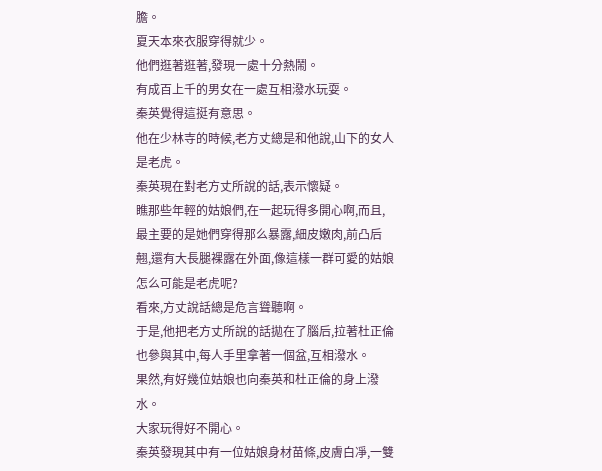膽。
夏天本來衣服穿得就少。
他們逛著逛著,發現一處十分熱鬧。
有成百上千的男女在一處互相潑水玩耍。
秦英覺得這挺有意思。
他在少林寺的時候,老方丈總是和他說,山下的女人是老虎。
秦英現在對老方丈所說的話,表示懷疑。
瞧那些年輕的姑娘們,在一起玩得多開心啊,而且,最主要的是她們穿得那么暴露,細皮嫩肉,前凸后翹,還有大長腿裸露在外面,像這樣一群可愛的姑娘怎么可能是老虎呢?
看來,方丈說話總是危言聳聽啊。
于是,他把老方丈所說的話拋在了腦后,拉著杜正倫也參與其中,每人手里拿著一個盆,互相潑水。
果然,有好幾位姑娘也向秦英和杜正倫的身上潑水。
大家玩得好不開心。
秦英發現其中有一位姑娘身材苗條,皮膚白凈,一雙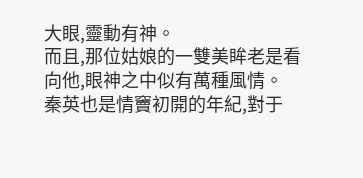大眼,靈動有神。
而且,那位姑娘的一雙美眸老是看向他,眼神之中似有萬種風情。
秦英也是情竇初開的年紀,對于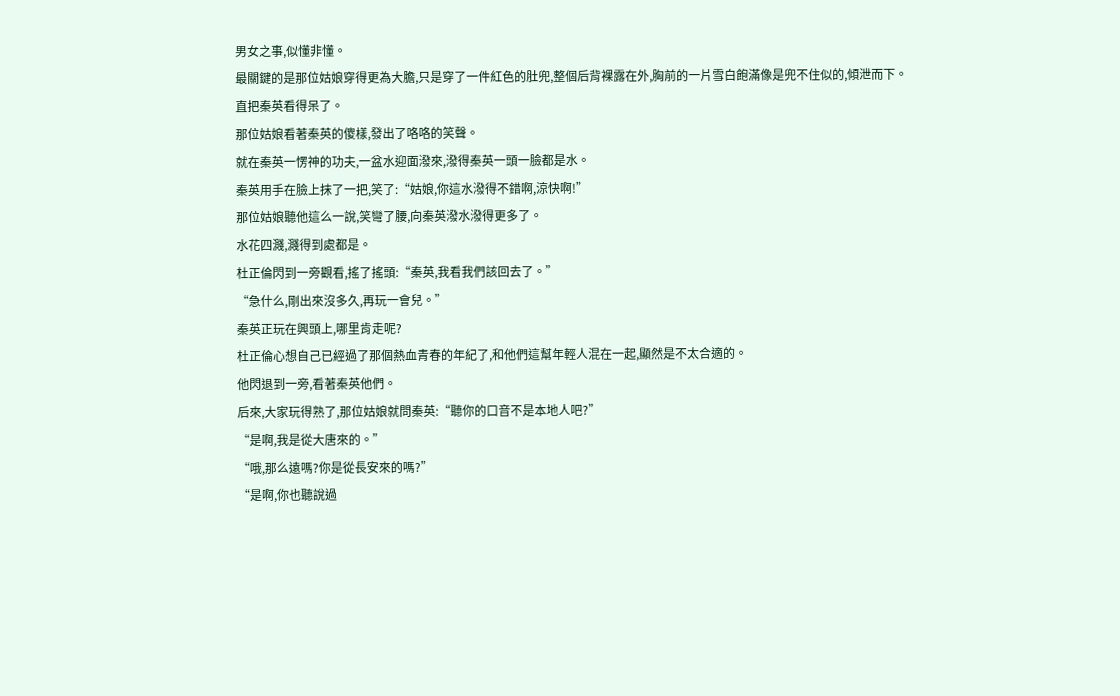男女之事,似懂非懂。
最關鍵的是那位姑娘穿得更為大膽,只是穿了一件紅色的肚兜,整個后背裸露在外,胸前的一片雪白飽滿像是兜不住似的,傾泄而下。
直把秦英看得呆了。
那位姑娘看著秦英的傻樣,發出了咯咯的笑聲。
就在秦英一愣神的功夫,一盆水迎面潑來,潑得秦英一頭一臉都是水。
秦英用手在臉上抹了一把,笑了:“姑娘,你這水潑得不錯啊,涼快啊!”
那位姑娘聽他這么一說,笑彎了腰,向秦英潑水潑得更多了。
水花四濺,濺得到處都是。
杜正倫閃到一旁觀看,搖了搖頭:“秦英,我看我們該回去了。”
“急什么,剛出來沒多久,再玩一會兒。”
秦英正玩在興頭上,哪里肯走呢?
杜正倫心想自己已經過了那個熱血青春的年紀了,和他們這幫年輕人混在一起,顯然是不太合適的。
他閃退到一旁,看著秦英他們。
后來,大家玩得熟了,那位姑娘就問秦英:“聽你的口音不是本地人吧?”
“是啊,我是從大唐來的。”
“哦,那么遠嗎?你是從長安來的嗎?”
“是啊,你也聽說過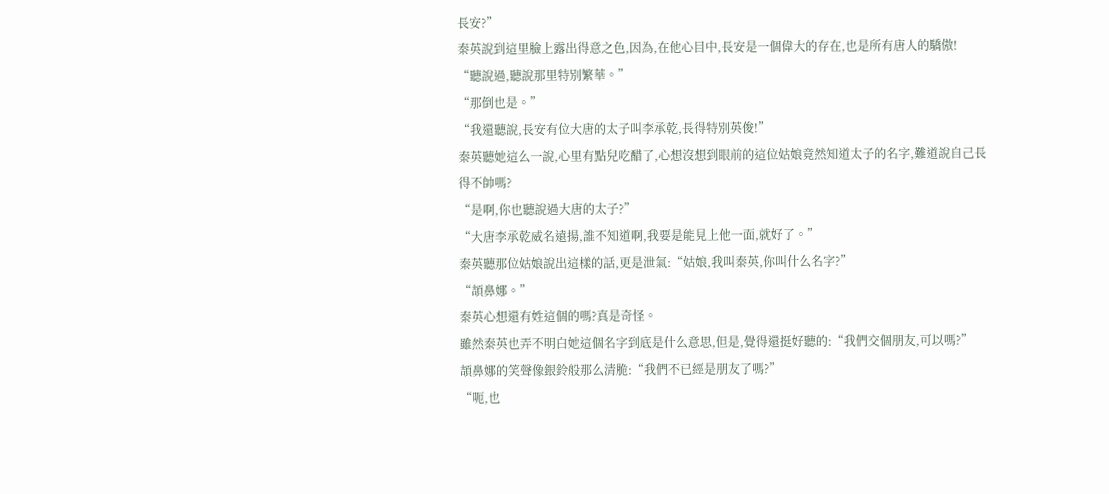長安?”
秦英說到這里臉上露出得意之色,因為,在他心目中,長安是一個偉大的存在,也是所有唐人的驕傲!
“聽說過,聽說那里特別繁華。”
“那倒也是。”
“我還聽說,長安有位大唐的太子叫李承乾,長得特別英俊!”
秦英聽她這么一說,心里有點兒吃醋了,心想沒想到眼前的這位姑娘竟然知道太子的名字,難道說自己長得不帥嗎?
“是啊,你也聽說過大唐的太子?”
“大唐李承乾威名遠揚,誰不知道啊,我要是能見上他一面,就好了。”
秦英聽那位姑娘說出這樣的話,更是泄氣:“姑娘,我叫秦英,你叫什么名字?”
“頡鼻娜。”
秦英心想還有姓這個的嗎?真是奇怪。
雖然秦英也弄不明白她這個名字到底是什么意思,但是,覺得還挺好聽的:“我們交個朋友,可以嗎?”
頡鼻娜的笑聲像銀鈴般那么清脆:“我們不已經是朋友了嗎?”
“呃,也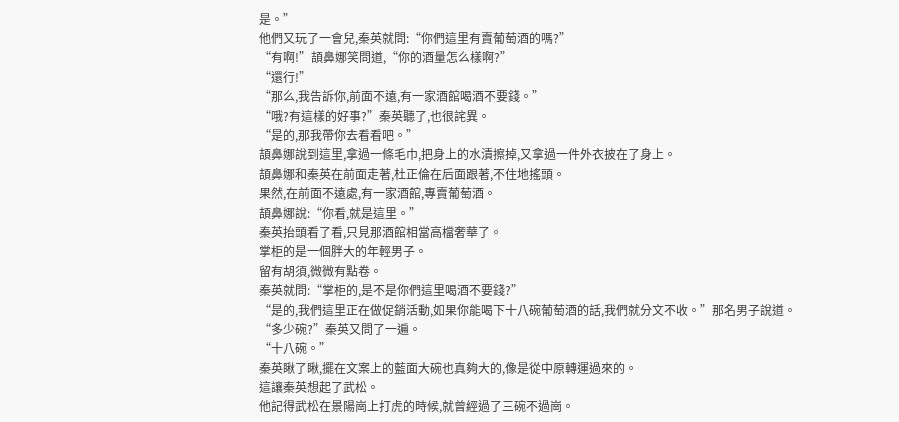是。”
他們又玩了一會兒,秦英就問:“你們這里有賣葡萄酒的嗎?”
“有啊!”頡鼻娜笑問道,“你的酒量怎么樣啊?”
“還行!”
“那么,我告訴你,前面不遠,有一家酒館喝酒不要錢。”
“哦?有這樣的好事?”秦英聽了,也很詫異。
“是的,那我帶你去看看吧。”
頡鼻娜說到這里,拿過一條毛巾,把身上的水漬擦掉,又拿過一件外衣披在了身上。
頡鼻娜和秦英在前面走著,杜正倫在后面跟著,不住地搖頭。
果然,在前面不遠處,有一家酒館,專賣葡萄酒。
頡鼻娜說:“你看,就是這里。”
秦英抬頭看了看,只見那酒館相當高檔奢華了。
掌柜的是一個胖大的年輕男子。
留有胡須,微微有點卷。
秦英就問:“掌柜的,是不是你們這里喝酒不要錢?”
“是的,我們這里正在做促銷活動,如果你能喝下十八碗葡萄酒的話,我們就分文不收。”那名男子說道。
“多少碗?”秦英又問了一遍。
“十八碗。”
秦英瞅了瞅,擺在文案上的藍面大碗也真夠大的,像是從中原轉運過來的。
這讓秦英想起了武松。
他記得武松在景陽崗上打虎的時候,就曾經過了三碗不過崗。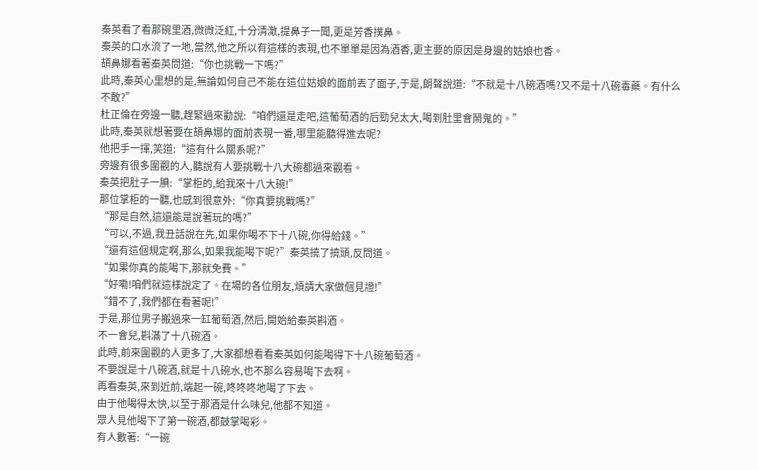秦英看了看那碗里酒,微微泛紅,十分清澈,提鼻子一聞,更是芳香撲鼻。
秦英的口水流了一地,當然,他之所以有這樣的表現,也不單單是因為酒香,更主要的原因是身邊的姑娘也香。
頡鼻娜看著秦英問道:“你也挑戰一下嗎?”
此時,秦英心里想的是,無論如何自己不能在這位姑娘的面前丟了面子,于是,朗聲說道:“不就是十八碗酒嗎?又不是十八碗毒藥。有什么不敢?”
杜正倫在旁邊一聽,趕緊過來勸說:“咱們還是走吧,這葡萄酒的后勁兒太大,喝到肚里會鬧鬼的。”
此時,秦英就想著要在頡鼻娜的面前表現一番,哪里能聽得進去呢?
他把手一揮,笑道:“這有什么關系呢?”
旁邊有很多圍觀的人,聽說有人要挑戰十八大碗都過來觀看。
秦英把肚子一腆:“掌柜的,給我來十八大碗!”
那位掌柜的一聽,也感到很意外:“你真要挑戰嗎?”
“那是自然,這還能是說著玩的嗎?”
“可以,不過,我丑話說在先,如果你喝不下十八碗,你得給錢。”
“還有這個規定啊,那么,如果我能喝下呢?”秦英撓了撓頭,反問道。
“如果你真的能喝下,那就免費。”
“好嘞!咱們就這樣說定了。在場的各位朋友,煩請大家做個見證!”
“錯不了,我們都在看著呢!”
于是,那位男子搬過來一缸葡萄酒,然后,開始給秦英斟酒。
不一會兒,斟滿了十八碗酒。
此時,前來圍觀的人更多了,大家都想看看秦英如何能喝得下十八碗葡萄酒。
不要說是十八碗酒,就是十八碗水,也不那么容易喝下去啊。
再看秦英,來到近前,端起一碗,咚咚咚地喝了下去。
由于他喝得太快,以至于那酒是什么味兒,他都不知道。
眾人見他喝下了第一碗酒,都鼓掌喝彩。
有人數著:“一碗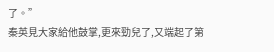了。”
秦英見大家給他鼓掌,更來勁兒了,又端起了第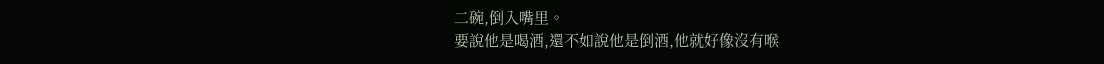二碗,倒入嘴里。
要說他是喝酒,還不如說他是倒酒,他就好像沒有喉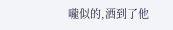嚨似的,酒到了他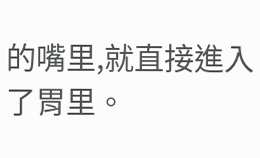的嘴里,就直接進入了胃里。